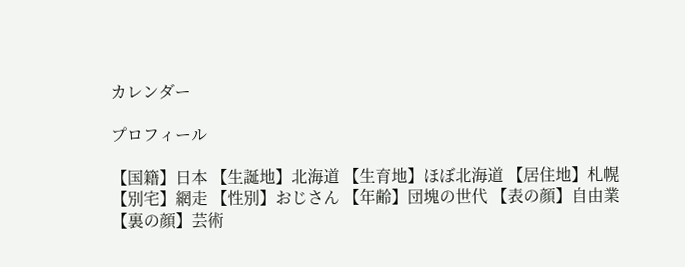カレンダー

プロフィール

【国籍】日本 【生誕地】北海道 【生育地】ほぼ北海道 【居住地】札幌 【別宅】網走 【性別】おじさん 【年齢】団塊の世代 【表の顔】自由業 【裏の顔】芸術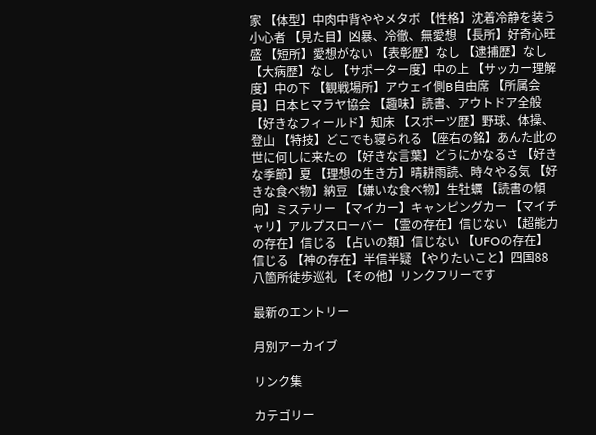家 【体型】中肉中背ややメタボ 【性格】沈着冷静を装う小心者 【見た目】凶暴、冷徹、無愛想 【長所】好奇心旺盛 【短所】愛想がない 【表彰歴】なし 【逮捕歴】なし 【大病歴】なし 【サポーター度】中の上 【サッカー理解度】中の下 【観戦場所】アウェイ側B自由席 【所属会員】日本ヒマラヤ協会 【趣味】読書、アウトドア全般 【好きなフィールド】知床 【スポーツ歴】野球、体操、登山 【特技】どこでも寝られる 【座右の銘】あんた此の世に何しに来たの 【好きな言葉】どうにかなるさ 【好きな季節】夏 【理想の生き方】晴耕雨読、時々やる気 【好きな食べ物】納豆 【嫌いな食べ物】生牡蠣 【読書の傾向】ミステリー 【マイカー】キャンピングカー 【マイチャリ】アルプスローバー 【霊の存在】信じない 【超能力の存在】信じる 【占いの類】信じない 【UFOの存在】信じる 【神の存在】半信半疑 【やりたいこと】四国88八箇所徒歩巡礼 【その他】リンクフリーです

最新のエントリー

月別アーカイブ

リンク集

カテゴリー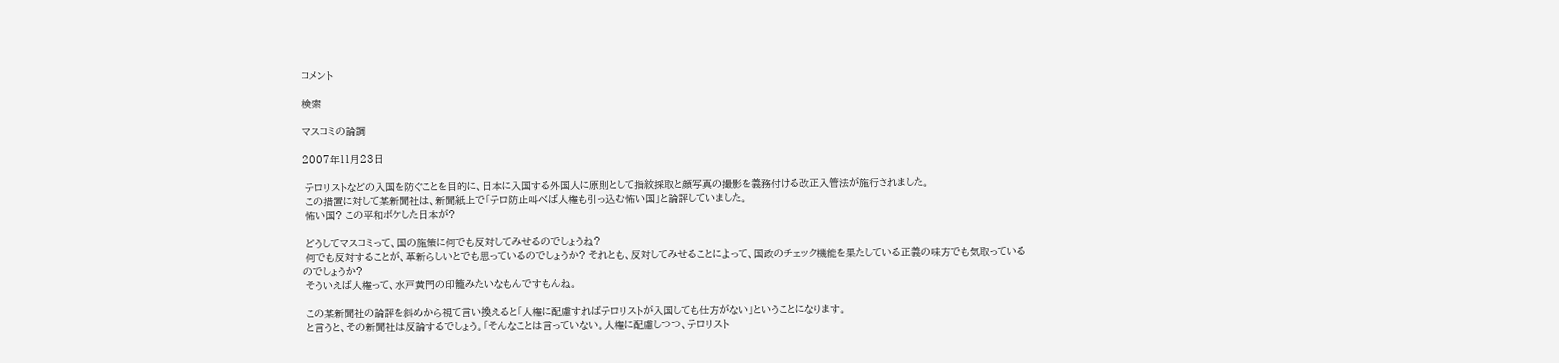コメント

検索

マスコミの論調

2007年11月23日

 テロリストなどの入国を防ぐことを目的に、日本に入国する外国人に原則として指紋採取と顔写真の撮影を義務付ける改正入管法が施行されました。
 この措置に対して某新聞社は、新聞紙上で「テロ防止叫べば人権も引っ込む怖い国」と論評していました。
 怖い国? この平和ボケした日本が?

 どうしてマスコミって、国の施策に何でも反対してみせるのでしょうね?
 何でも反対することが、革新らしいとでも思っているのでしょうか? それとも、反対してみせることによって、国政のチェック機能を果たしている正義の味方でも気取っているのでしょうか?
 そういえば人権って、水戸黄門の印籠みたいなもんですもんね。

 この某新聞社の論評を斜めから視て言い換えると「人権に配慮すればテロリストが入国しても仕方がない」ということになります。
 と言うと、その新聞社は反論するでしょう。「そんなことは言っていない。人権に配慮しつつ、テロリスト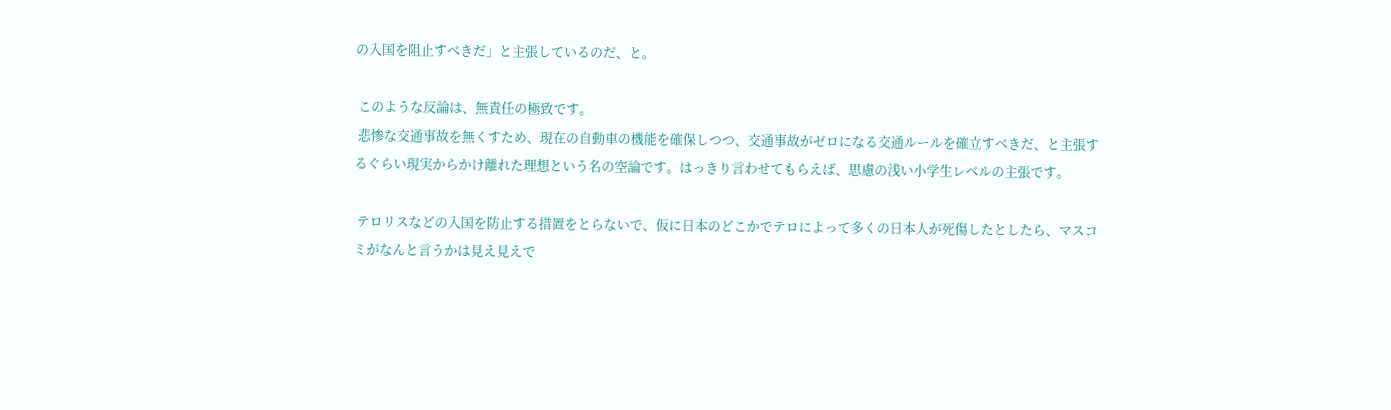の入国を阻止すべきだ」と主張しているのだ、と。

 このような反論は、無責任の極致です。
 悲惨な交通事故を無くすため、現在の自動車の機能を確保しつつ、交通事故がゼロになる交通ルールを確立すべきだ、と主張するぐらい現実からかけ離れた理想という名の空論です。はっきり言わせてもらえば、思慮の浅い小学生レベルの主張です。

 テロリスなどの入国を防止する措置をとらないで、仮に日本のどこかでテロによって多くの日本人が死傷したとしたら、マスコミがなんと言うかは見え見えで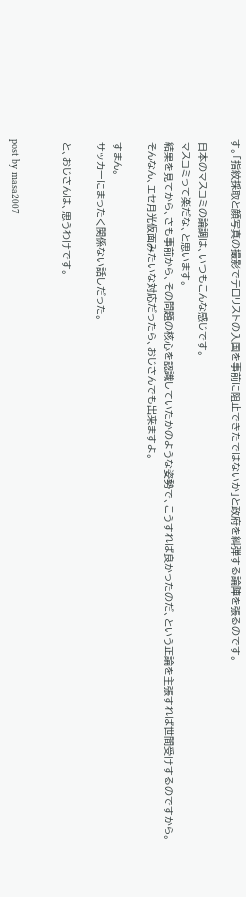す。「指紋採取と顔写真の撮影でテロリストの入国を事前に阻止できたではないか」と政府を糾弾する論陣を張るのです。

 日本のマスコミの論調は、いつもこんな感じです。
 マスコミって楽だな、と思います。
 結果を見てから、さも事前から、その問題の核心を認識していたかのような姿勢で、こうすれば良かったのだ、という正論を主張すれば世間受けするのですから。
 そんなん、エセ月光仮面みたいな対応だったら、おじさんでも出来ますよ。

 すまん。
 サッカーにまったく関係ない話しだった。

 と、おじさんは、思うわけです。


post by masa2007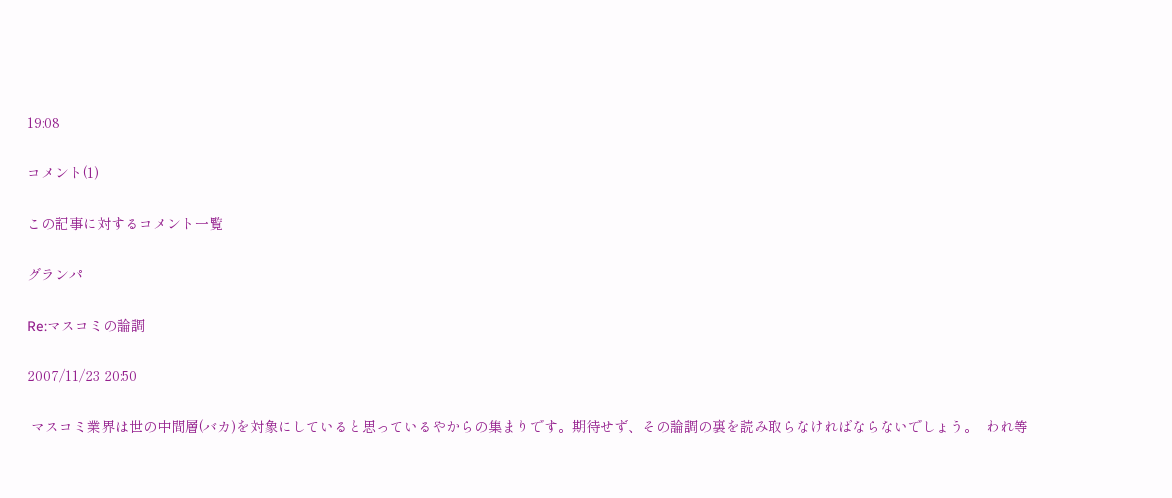19:08

コメント(1)

この記事に対するコメント一覧

グランパ

Re:マスコミの論調

2007/11/23 20:50

 マスコミ業界は世の中間層(バカ)を対象にしていると思っているやからの集まりです。期待せず、その論調の裏を読み取らなければならないでしょう。  われ等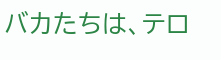バカたちは、テロ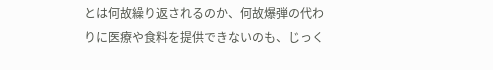とは何故繰り返されるのか、何故爆弾の代わりに医療や食料を提供できないのも、じっく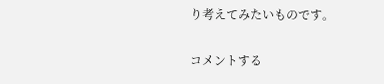り考えてみたいものです。

コメントする